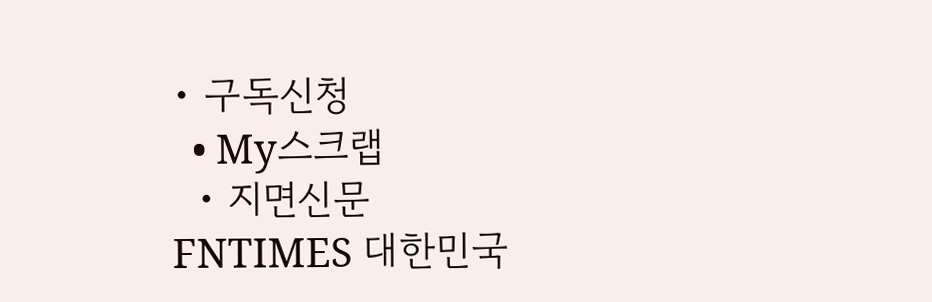• 구독신청
  • My스크랩
  • 지면신문
FNTIMES 대한민국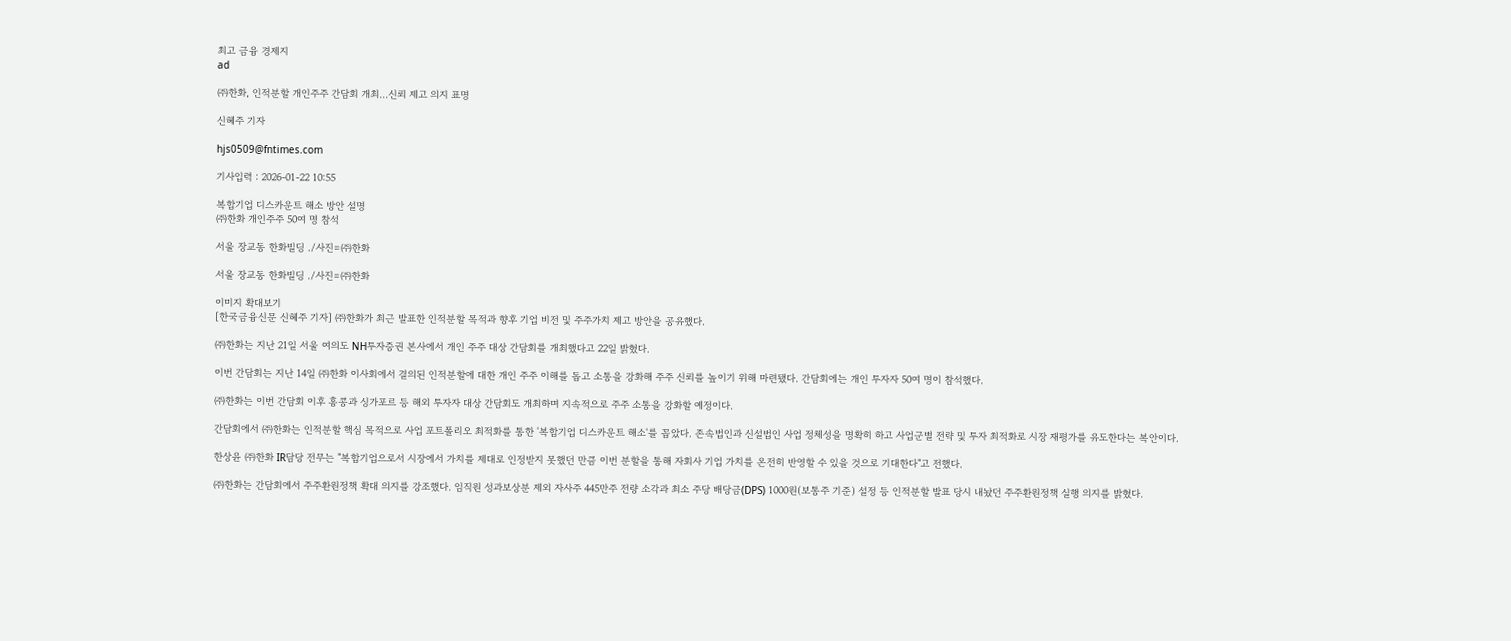최고 금융 경제지
ad

㈜한화, 인적분할 개인주주 간담회 개최…신뢰 제고 의지 표명

신혜주 기자

hjs0509@fntimes.com

기사입력 : 2026-01-22 10:55

복합기업 디스카운트 해소 방안 설명
㈜한화 개인주주 50여 명 참석

서울 장교동 한화빌딩 ./사진=㈜한화

서울 장교동 한화빌딩 ./사진=㈜한화

이미지 확대보기
[한국금융신문 신혜주 기자] ㈜한화가 최근 발표한 인적분할 목적과 향후 기업 비전 및 주주가치 제고 방안을 공유했다.

㈜한화는 지난 21일 서울 여의도 NH투자증권 본사에서 개인 주주 대상 간담회를 개최했다고 22일 밝혔다.

이번 간담회는 지난 14일 ㈜한화 이사회에서 결의된 인적분할에 대한 개인 주주 이해를 돕고 소통을 강화해 주주 신뢰를 높이기 위해 마련됐다. 간담회에는 개인 투자자 50여 명이 참석했다.

㈜한화는 이번 간담회 이후 홍콩과 싱가포르 등 해외 투자자 대상 간담회도 개최하며 지속적으로 주주 소통을 강화할 예정이다.

간담회에서 ㈜한화는 인적분할 핵심 목적으로 사업 포트폴리오 최적화를 통한 '복합기업 디스카운트 해소'를 꼽았다. 존속법인과 신설법인 사업 정체성을 명확히 하고 사업군별 전략 및 투자 최적화로 시장 재평가를 유도한다는 복안이다.

한상윤 ㈜한화 IR담당 전무는 "복합기업으로서 시장에서 가치를 제대로 인정받지 못했던 만큼 이번 분할을 통해 자회사 기업 가치를 온전히 반영할 수 있을 것으로 기대한다"고 전했다.

㈜한화는 간담회에서 주주환원정책 확대 의지를 강조했다. 임직원 성과보상분 제외 자사주 445만주 전량 소각과 최소 주당 배당금(DPS) 1000원(보통주 기준) 설정 등 인적분할 발표 당시 내놨던 주주환원정책 실행 의지를 밝혔다.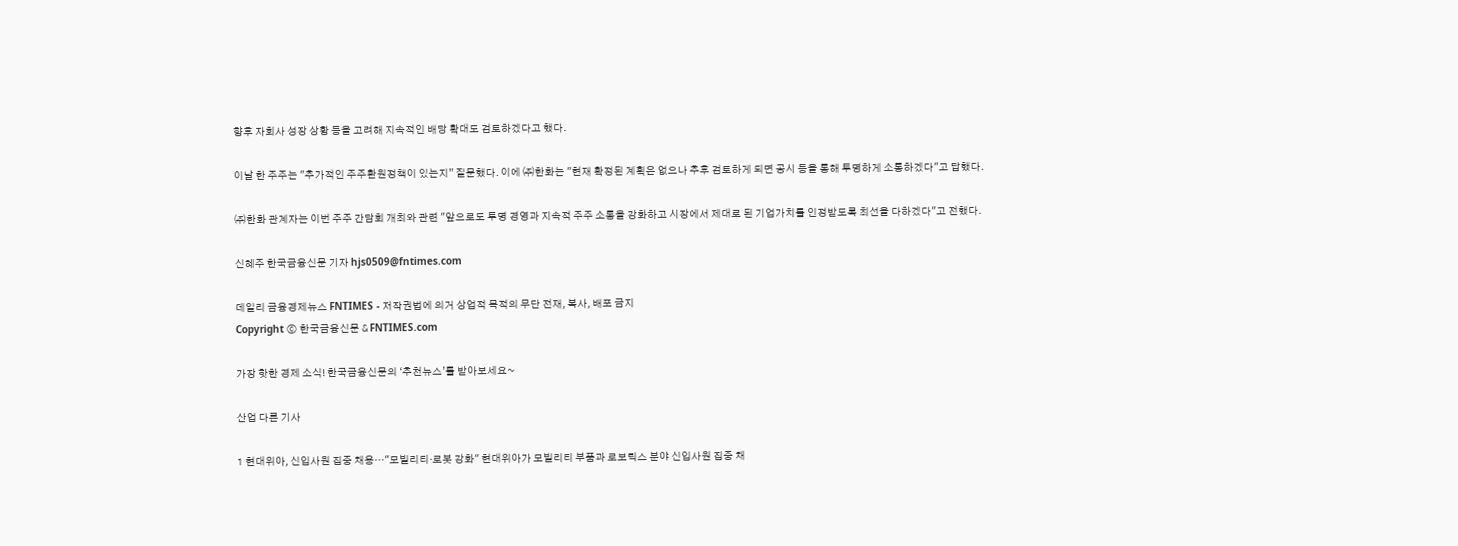향후 자회사 성장 상황 등을 고려해 지속적인 배당 확대도 검토하겠다고 했다.

이날 한 주주는 "추가적인 주주환원정책이 있는지” 질문했다. 이에 ㈜한화는 "현재 확정된 계획은 없으나 추후 검토하게 되면 공시 등을 통해 투명하게 소통하겠다"고 답했다.

㈜한화 관계자는 이번 주주 간담회 개최와 관련 "앞으로도 투명 경영과 지속적 주주 소통을 강화하고 시장에서 제대로 된 기업가치를 인정받도록 최선을 다하겠다"고 전했다.

신혜주 한국금융신문 기자 hjs0509@fntimes.com

데일리 금융경제뉴스 FNTIMES - 저작권법에 의거 상업적 목적의 무단 전재, 복사, 배포 금지
Copyright ⓒ 한국금융신문 & FNTIMES.com

가장 핫한 경제 소식! 한국금융신문의 ‘추천뉴스’를 받아보세요~

산업 다른 기사

1 현대위아, 신입사원 집중 채용…"모빌리티·로봇 강화" 현대위아가 모빌리티 부품과 로보틱스 분야 신입사원 집중 채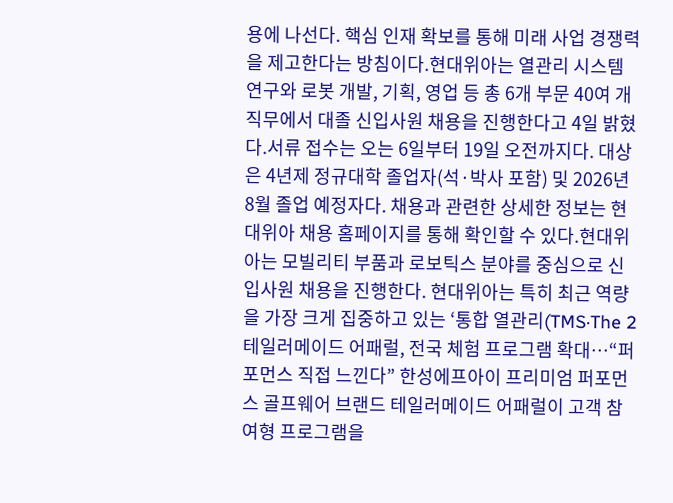용에 나선다. 핵심 인재 확보를 통해 미래 사업 경쟁력을 제고한다는 방침이다.현대위아는 열관리 시스템 연구와 로봇 개발, 기획, 영업 등 총 6개 부문 40여 개 직무에서 대졸 신입사원 채용을 진행한다고 4일 밝혔다.서류 접수는 오는 6일부터 19일 오전까지다. 대상은 4년제 정규대학 졸업자(석·박사 포함) 및 2026년 8월 졸업 예정자다. 채용과 관련한 상세한 정보는 현대위아 채용 홈페이지를 통해 확인할 수 있다.현대위아는 모빌리티 부품과 로보틱스 분야를 중심으로 신입사원 채용을 진행한다. 현대위아는 특히 최근 역량을 가장 크게 집중하고 있는 ‘통합 열관리(TMS·The 2 테일러메이드 어패럴, 전국 체험 프로그램 확대…“퍼포먼스 직접 느낀다” 한성에프아이 프리미엄 퍼포먼스 골프웨어 브랜드 테일러메이드 어패럴이 고객 참여형 프로그램을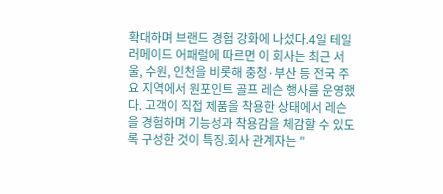확대하며 브랜드 경험 강화에 나섰다.4일 테일러메이드 어패럴에 따르면 이 회사는 최근 서울, 수원, 인천을 비롯해 충청·부산 등 전국 주요 지역에서 원포인트 골프 레슨 행사를 운영했다. 고객이 직접 제품을 착용한 상태에서 레슨을 경험하며 기능성과 착용감을 체감할 수 있도록 구성한 것이 특징.회사 관계자는 "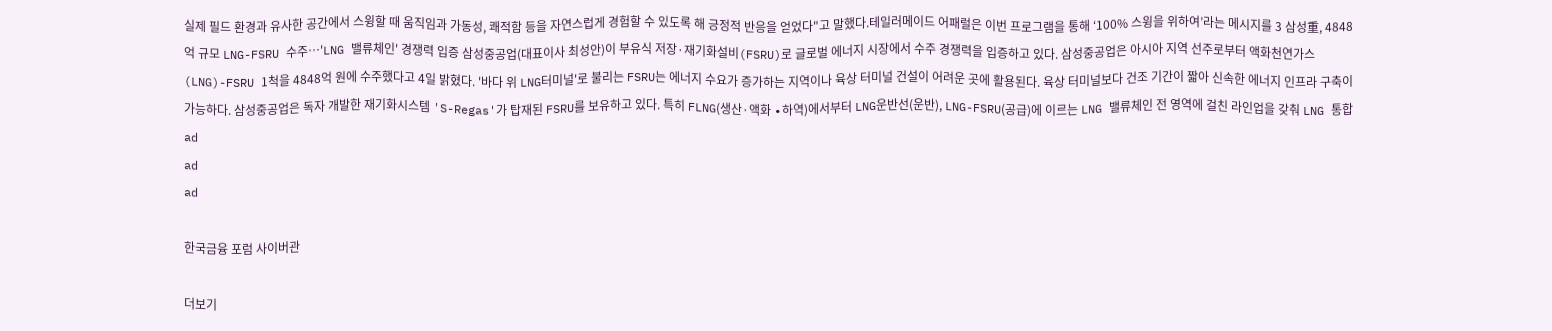실제 필드 환경과 유사한 공간에서 스윙할 때 움직임과 가동성, 쾌적함 등을 자연스럽게 경험할 수 있도록 해 긍정적 반응을 얻었다"고 말했다.테일러메이드 어패럴은 이번 프로그램을 통해 ‘100% 스윙을 위하여’라는 메시지를 3 삼성重, 4848억 규모 LNG-FSRU 수주…'LNG 밸류체인' 경쟁력 입증 삼성중공업(대표이사 최성안)이 부유식 저장·재기화설비(FSRU)로 글로벌 에너지 시장에서 수주 경쟁력을 입증하고 있다. 삼성중공업은 아시아 지역 선주로부터 액화천연가스(LNG)-FSRU 1척을 4848억 원에 수주했다고 4일 밝혔다. '바다 위 LNG터미널'로 불리는 FSRU는 에너지 수요가 증가하는 지역이나 육상 터미널 건설이 어려운 곳에 활용된다. 육상 터미널보다 건조 기간이 짧아 신속한 에너지 인프라 구축이 가능하다. 삼성중공업은 독자 개발한 재기화시스템 'S-Regas'가 탑재된 FSRU를 보유하고 있다. 특히 FLNG(생산·액화 ∙하역)에서부터 LNG운반선(운반), LNG-FSRU(공급)에 이르는 LNG 밸류체인 전 영역에 걸친 라인업을 갖춰 LNG 통합
ad
ad
ad

한국금융 포럼 사이버관

더보기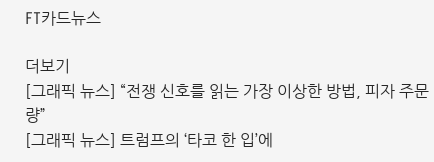FT카드뉴스

더보기
[그래픽 뉴스] “전쟁 신호를 읽는 가장 이상한 방법, 피자 주문량”
[그래픽 뉴스] 트럼프의 ‘타코 한 입’에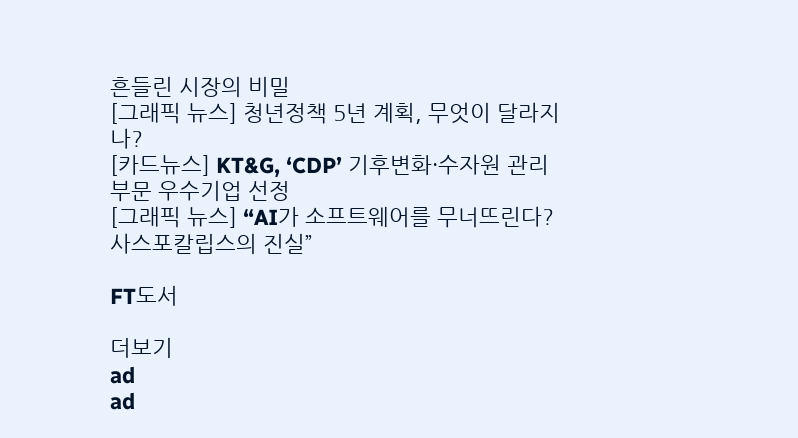흔들린 시장의 비밀
[그래픽 뉴스] 청년정책 5년 계획, 무엇이 달라지나?
[카드뉴스] KT&G, ‘CDP’ 기후변화·수자원 관리 부문 우수기업 선정
[그래픽 뉴스] “AI가 소프트웨어를 무너뜨린다? 사스포칼립스의 진실”

FT도서

더보기
ad
ad